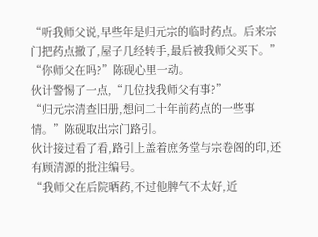“听我师父说,早些年是归元宗的临时药点。后来宗门把药点撤了,屋子几经转手,最后被我师父买下。”
“你师父在吗?”陈砚心里一动。
伙计警惕了一点,“几位找我师父有事?”
“归元宗清查旧册,想问二十年前药点的一些事情。”陈砚取出宗门路引。
伙计接过看了看,路引上盖着庶务堂与宗卷阁的印,还有顾清源的批注编号。
“我师父在后院晒药,不过他脾气不太好,近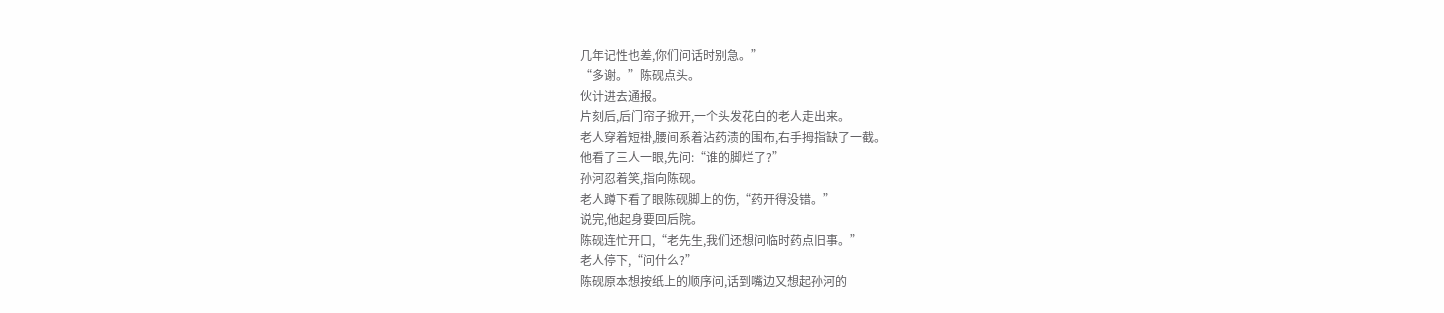几年记性也差,你们问话时别急。”
“多谢。”陈砚点头。
伙计进去通报。
片刻后,后门帘子掀开,一个头发花白的老人走出来。
老人穿着短褂,腰间系着沾药渍的围布,右手拇指缺了一截。
他看了三人一眼,先问:“谁的脚烂了?”
孙河忍着笑,指向陈砚。
老人蹲下看了眼陈砚脚上的伤,“药开得没错。”
说完,他起身要回后院。
陈砚连忙开口,“老先生,我们还想问临时药点旧事。”
老人停下,“问什么?”
陈砚原本想按纸上的顺序问,话到嘴边又想起孙河的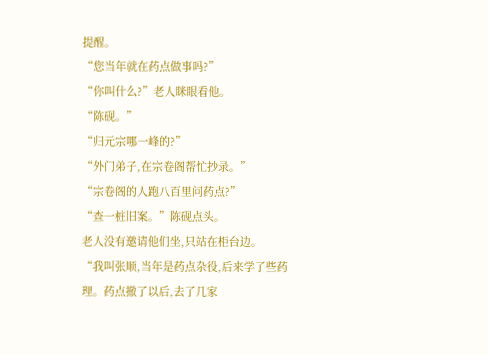提醒。
“您当年就在药点做事吗?”
“你叫什么?”老人眯眼看他。
“陈砚。”
“归元宗哪一峰的?”
“外门弟子,在宗卷阁帮忙抄录。”
“宗卷阁的人跑八百里问药点?”
“查一桩旧案。”陈砚点头。
老人没有邀请他们坐,只站在柜台边。
“我叫张顺,当年是药点杂役,后来学了些药理。药点撤了以后,去了几家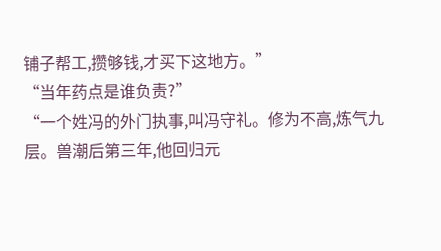铺子帮工,攒够钱,才买下这地方。”
“当年药点是谁负责?”
“一个姓冯的外门执事,叫冯守礼。修为不高,炼气九层。兽潮后第三年,他回归元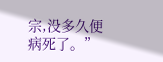宗,没多久便病死了。”